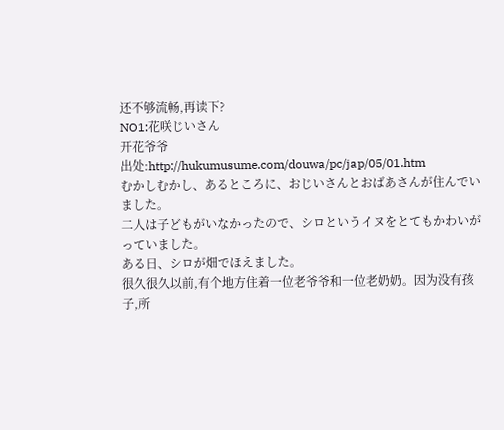还不够流畅,再读下?
NO1:花咲じいさん
开花爷爷
出处:http://hukumusume.com/douwa/pc/jap/05/01.htm
むかしむかし、あるところに、おじいさんとおばあさんが住んでいました。
二人は子どもがいなかったので、シロというイヌをとてもかわいがっていました。
ある日、シロが畑でほえました。
很久很久以前,有个地方住着一位老爷爷和一位老奶奶。因为没有孩子,所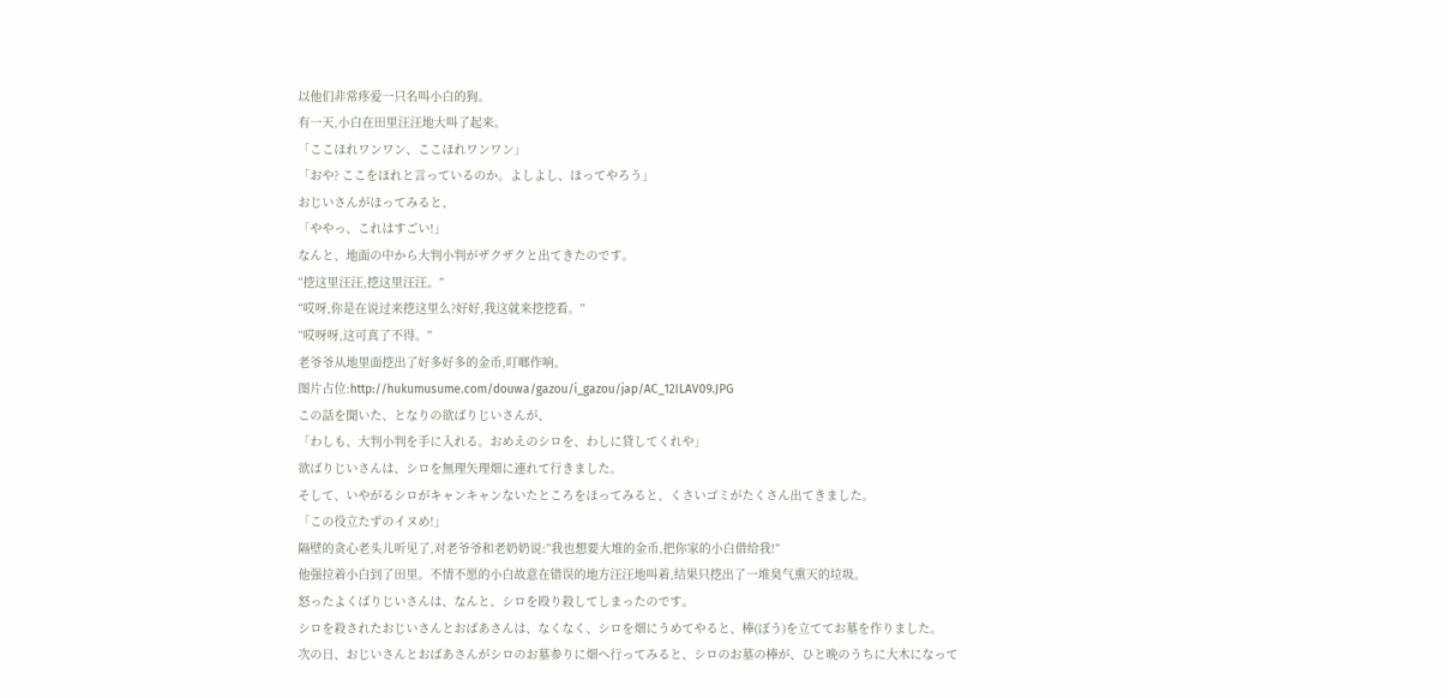以他们非常疼爱一只名叫小白的狗。
有一天,小白在田里汪汪地大叫了起来。
「ここほれワンワン、ここほれワンワン」
「おや? ここをほれと言っているのか。よしよし、ほってやろう」
おじいさんがほってみると、
「ややっ、これはすごい!」
なんと、地面の中から大判小判がザクザクと出てきたのです。
“挖这里汪汪,挖这里汪汪。”
“哎呀,你是在说过来挖这里么?好好,我这就来挖挖看。”
“哎呀呀,这可真了不得。”
老爷爷从地里面挖出了好多好多的金币,叮啷作响。
图片占位:http://hukumusume.com/douwa/gazou/i_gazou/jap/AC_12ILAV09.JPG
この話を聞いた、となりの欲ばりじいさんが、
「わしも、大判小判を手に入れる。おめえのシロを、わしに貸してくれや」
欲ばりじいさんは、シロを無理矢理畑に連れて行きました。
そして、いやがるシロがキャンキャンないたところをほってみると、くさいゴミがたくさん出てきました。
「この役立たずのイヌめ!」
隔壁的贪心老头儿听见了,对老爷爷和老奶奶说:“我也想要大堆的金币,把你家的小白借给我!”
他强拉着小白到了田里。不情不愿的小白故意在错误的地方汪汪地叫着,结果只挖出了一堆臭气熏天的垃圾。
怒ったよくばりじいさんは、なんと、シロを殴り殺してしまったのです。
シロを殺されたおじいさんとおばあさんは、なくなく、シロを畑にうめてやると、棒(ぼう)を立ててお墓を作りました。
次の日、おじいさんとおばあさんがシロのお墓参りに畑へ行ってみると、シロのお墓の棒が、ひと晩のうちに大木になって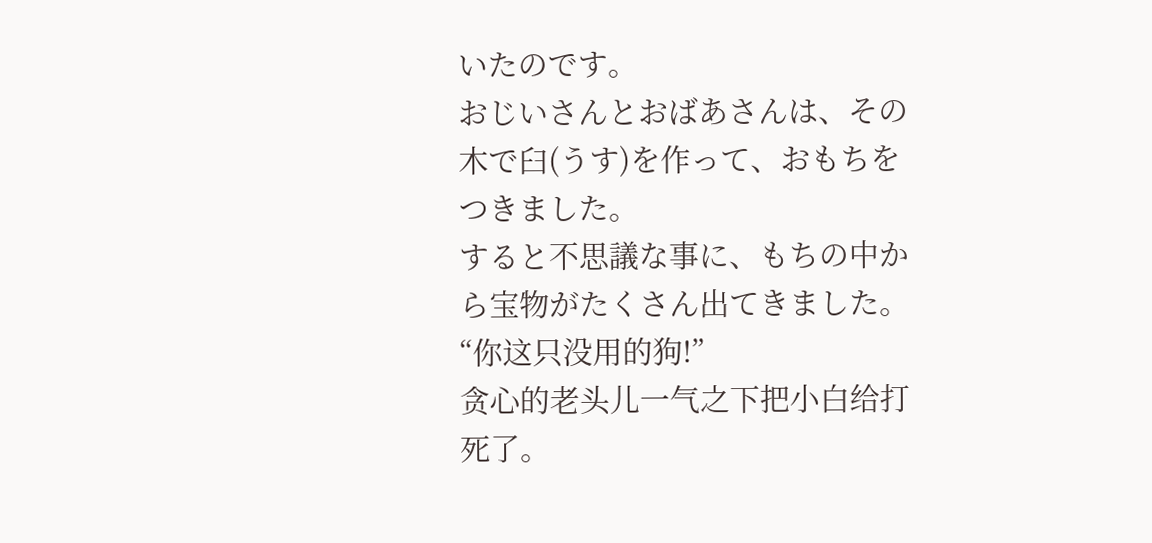いたのです。
おじいさんとおばあさんは、その木で臼(うす)を作って、おもちをつきました。
すると不思議な事に、もちの中から宝物がたくさん出てきました。
“你这只没用的狗!”
贪心的老头儿一气之下把小白给打死了。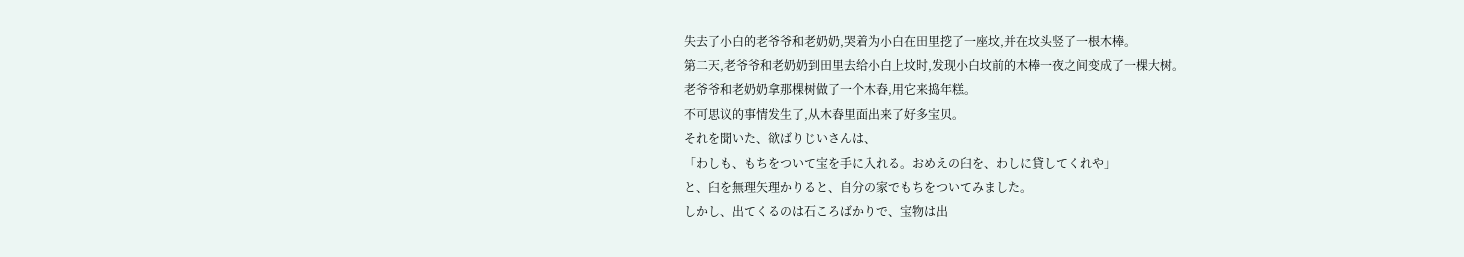失去了小白的老爷爷和老奶奶,哭着为小白在田里挖了一座坟,并在坟头竖了一根木棒。
第二天,老爷爷和老奶奶到田里去给小白上坟时,发现小白坟前的木棒一夜之间变成了一棵大树。
老爷爷和老奶奶拿那棵树做了一个木舂,用它来捣年糕。
不可思议的事情发生了,从木舂里面出来了好多宝贝。
それを聞いた、欲ばりじいさんは、
「わしも、もちをついて宝を手に入れる。おめえの臼を、わしに貸してくれや」
と、臼を無理矢理かりると、自分の家でもちをついてみました。
しかし、出てくるのは石ころばかりで、宝物は出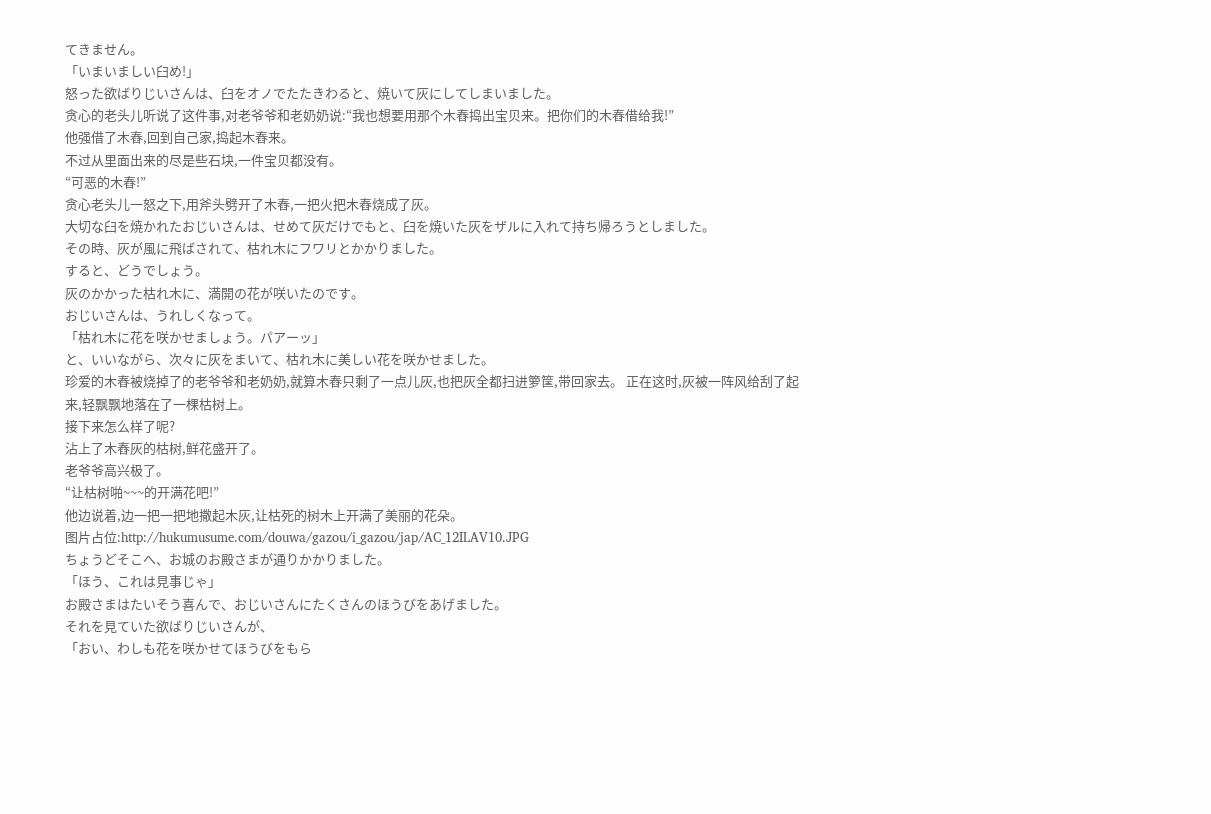てきません。
「いまいましい臼め!」
怒った欲ばりじいさんは、臼をオノでたたきわると、焼いて灰にしてしまいました。
贪心的老头儿听说了这件事,对老爷爷和老奶奶说:“我也想要用那个木舂捣出宝贝来。把你们的木舂借给我!”
他强借了木舂,回到自己家,捣起木舂来。
不过从里面出来的尽是些石块,一件宝贝都没有。
“可恶的木舂!”
贪心老头儿一怒之下,用斧头劈开了木舂,一把火把木舂烧成了灰。
大切な臼を焼かれたおじいさんは、せめて灰だけでもと、臼を焼いた灰をザルに入れて持ち帰ろうとしました。
その時、灰が風に飛ばされて、枯れ木にフワリとかかりました。
すると、どうでしょう。
灰のかかった枯れ木に、満開の花が咲いたのです。
おじいさんは、うれしくなって。
「枯れ木に花を咲かせましょう。パアーッ」
と、いいながら、次々に灰をまいて、枯れ木に美しい花を咲かせました。
珍爱的木舂被烧掉了的老爷爷和老奶奶,就算木舂只剩了一点儿灰,也把灰全都扫进箩筐,带回家去。 正在这时,灰被一阵风给刮了起来,轻飘飘地落在了一棵枯树上。
接下来怎么样了呢?
沾上了木舂灰的枯树,鲜花盛开了。
老爷爷高兴极了。
“让枯树啪~~~的开满花吧!”
他边说着,边一把一把地撒起木灰,让枯死的树木上开满了美丽的花朵。
图片占位:http://hukumusume.com/douwa/gazou/i_gazou/jap/AC_12ILAV10.JPG
ちょうどそこへ、お城のお殿さまが通りかかりました。
「ほう、これは見事じゃ」
お殿さまはたいそう喜んで、おじいさんにたくさんのほうびをあげました。
それを見ていた欲ばりじいさんが、
「おい、わしも花を咲かせてほうびをもら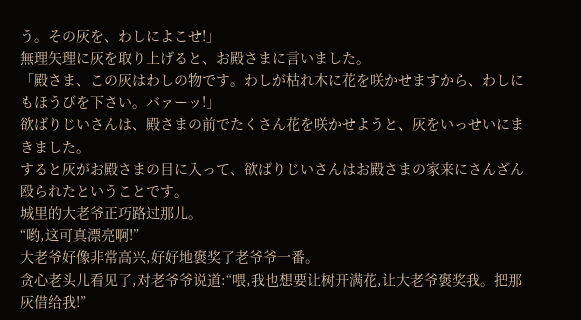う。その灰を、わしによこせ!」
無理矢理に灰を取り上げると、お殿さまに言いました。
「殿さま、この灰はわしの物です。わしが枯れ木に花を咲かせますから、わしにもほうびを下さい。バァーッ!」
欲ばりじいさんは、殿さまの前でたくさん花を咲かせようと、灰をいっせいにまきました。
すると灰がお殿さまの目に入って、欲ばりじいさんはお殿さまの家来にさんざん殴られたということです。
城里的大老爷正巧路过那儿。
“哟,这可真漂亮啊!”
大老爷好像非常高兴,好好地褒奖了老爷爷一番。
贪心老头儿看见了,对老爷爷说道:“喂,我也想要让树开满花,让大老爷褒奖我。把那灰借给我!”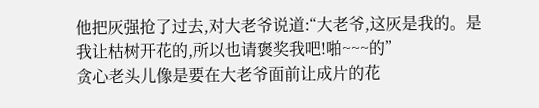他把灰强抢了过去,对大老爷说道:“大老爷,这灰是我的。是我让枯树开花的,所以也请褒奖我吧!啪~~~的”
贪心老头儿像是要在大老爷面前让成片的花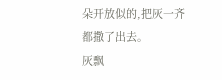朵开放似的,把灰一齐都撒了出去。
灰飘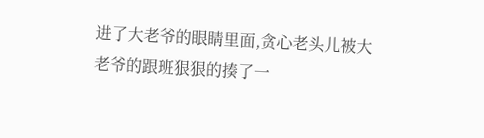进了大老爷的眼睛里面,贪心老头儿被大老爷的跟班狠狠的揍了一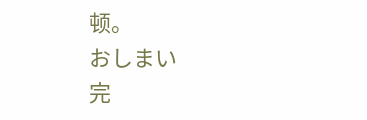顿。
おしまい
完